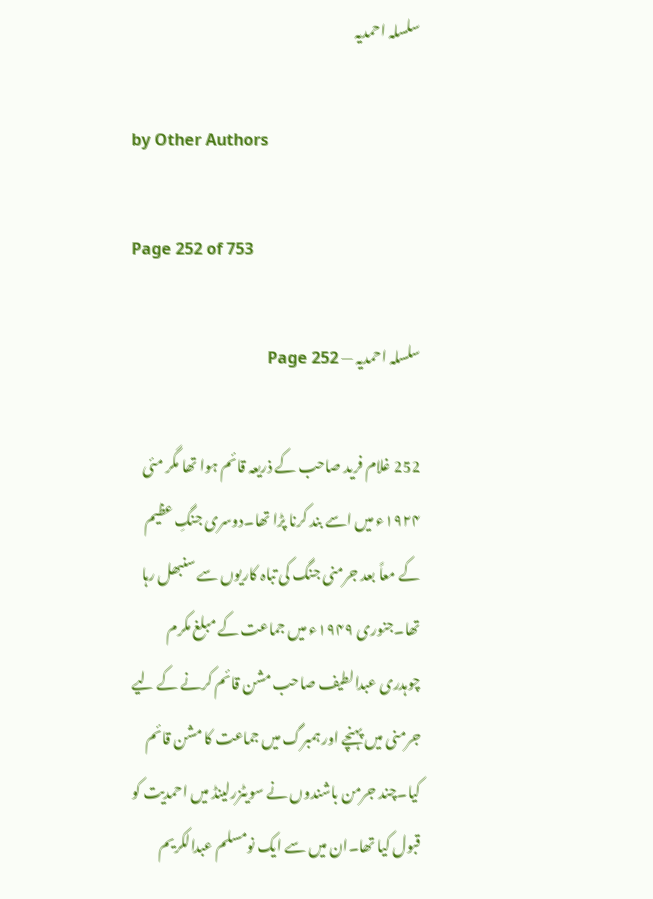سلسلہ احمدیہ

by Other Authors

Page 252 of 753

سلسلہ احمدیہ — Page 252

252 غلام فرید صاحب کے ذریعہ قائم ہوا تھا مگر مئی ۱۹۲۴ء میں اسے بند کرنا پڑا تھا۔دوسری جنگِ عظیم کے معاً بعد جرمنی جنگ کی تباہ کاریوں سے سنبھل رہا تھا۔جنوری ۱۹۴۹ء میں جماعت کے مبلغ مکرم چوہدری عبدالطیف صاحب مشن قائم کرنے کے لیے جرمنی میں پہنچے اور ہمبرگ میں جماعت کا مشن قائم کیا۔چند جرمن باشندوں نے سویٹزرلینڈ میں احمدیت کو قبول کیا تھا۔ان میں سے ایک نومسلم عبدالکریم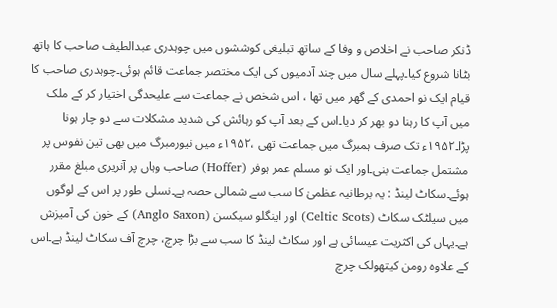ڈنکر صاحب نے اخلاص و وفا کے ساتھ تبلیغی کوششوں میں چوہدری عبدالطیف صاحب کا ہاتھ بٹانا شروع کیا۔پہلے سال میں چند آدمیوں کی ایک مختصر جماعت قائم ہوئی۔چوہدری صاحب کا قیام ایک نو احمدی کے گھر میں تھا ، اس شخص نے جماعت سے علیحدگی اختیار کر کے ملک میں آپ کا رہنا دو بھر کر دیا۔اس کے بعد آپ کو رہائش کی شدید مشکلات سے دو چار ہونا پڑا۔۱۹۵۲ء تک صرف ہمبرگ میں جماعت تھی ،۱۹۵۲ء میں نیورمبرگ میں بھی تین نفوس پر مشتمل جماعت بنی۔اور ایک نو مسلم عمر ہوفر (Hoffer) صاحب وہاں پر آنریری مبلغ مقرر ہوئے۔سکاٹ لینڈ : یہ برطانیہ عظمیٰ کا سب سے شمالی حصہ ہے۔نسلی طور پر اس کے لوگوں میں سیلٹک سکاٹ (Celtic Scots) اور اینگلو سیکسن (Anglo Saxon) کے خون کی آمیزش ہے۔یہاں کی اکثریت عیسائی ہے اور سکاٹ لینڈ کا سب سے بڑا چرچ، چرچ آف سکاٹ لینڈ ہے۔اس کے علاوہ رومن کیتھولک چرچ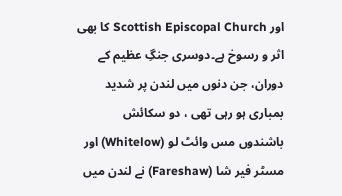اور Scottish Episcopal Church کا بھی اثر و رسوخ ہے۔دوسری جنگِ عظیم کے دوران، جن دنوں میں لندن پر شدید بمباری ہو رہی تھی ، دو سکائش باشندوں مس وائٹ لو (Whitelow) اور مسٹر فیر شا (Fareshaw) نے لندن میں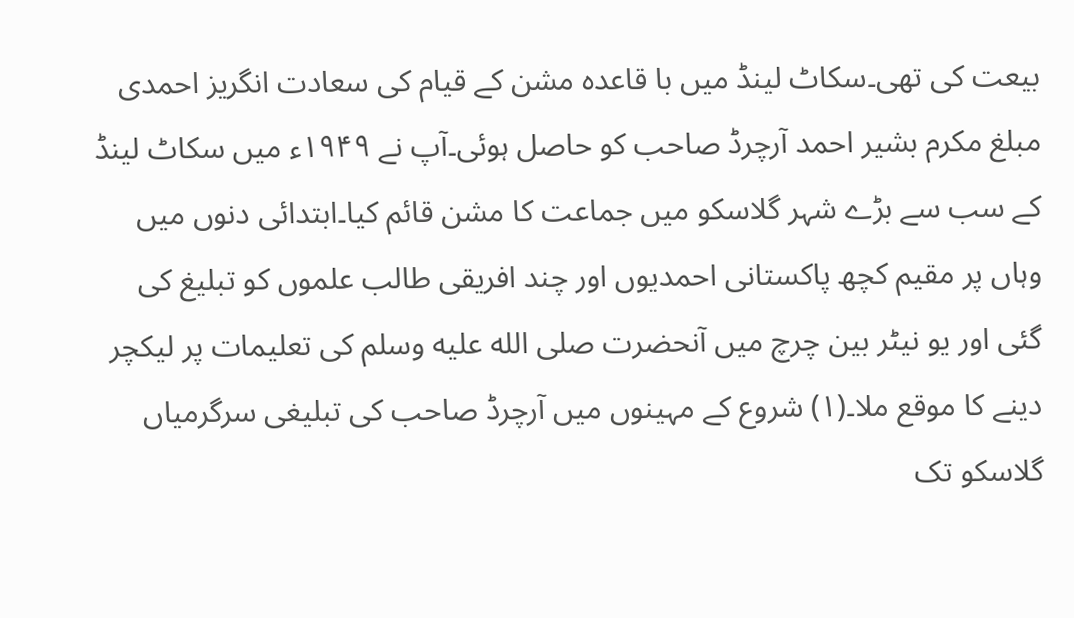بیعت کی تھی۔سکاٹ لینڈ میں با قاعدہ مشن کے قیام کی سعادت انگریز احمدی مبلغ مکرم بشیر احمد آرچرڈ صاحب کو حاصل ہوئی۔آپ نے ۱۹۴۹ء میں سکاٹ لینڈ کے سب سے بڑے شہر گلاسکو میں جماعت کا مشن قائم کیا۔ابتدائی دنوں میں وہاں پر مقیم کچھ پاکستانی احمدیوں اور چند افریقی طالب علموں کو تبلیغ کی گئی اور یو نیٹر بین چرچ میں آنحضرت صلى الله عليه وسلم کی تعلیمات پر لیکچر دینے کا موقع ملا۔(۱) شروع کے مہینوں میں آرچرڈ صاحب کی تبلیغی سرگرمیاں گلاسکو تک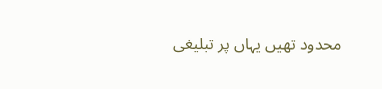محدود تھیں یہاں پر تبلیغی